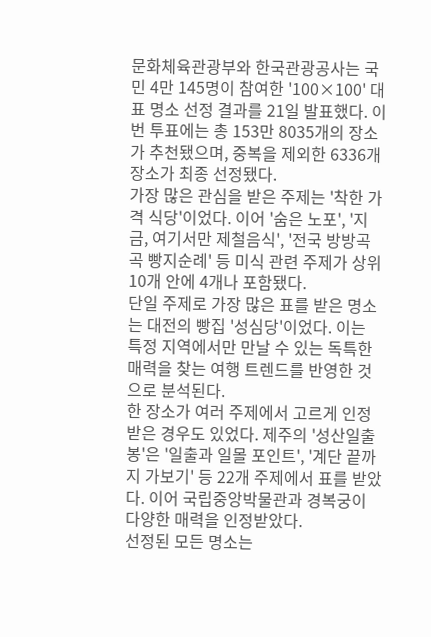문화체육관광부와 한국관광공사는 국민 4만 145명이 참여한 '100×100' 대표 명소 선정 결과를 21일 발표했다. 이번 투표에는 총 153만 8035개의 장소가 추천됐으며, 중복을 제외한 6336개 장소가 최종 선정됐다.
가장 많은 관심을 받은 주제는 '착한 가격 식당'이었다. 이어 '숨은 노포', '지금, 여기서만 제철음식', '전국 방방곡곡 빵지순례' 등 미식 관련 주제가 상위 10개 안에 4개나 포함됐다.
단일 주제로 가장 많은 표를 받은 명소는 대전의 빵집 '성심당'이었다. 이는 특정 지역에서만 만날 수 있는 독특한 매력을 찾는 여행 트렌드를 반영한 것으로 분석된다.
한 장소가 여러 주제에서 고르게 인정받은 경우도 있었다. 제주의 '성산일출봉'은 '일출과 일몰 포인트', '계단 끝까지 가보기' 등 22개 주제에서 표를 받았다. 이어 국립중앙박물관과 경복궁이 다양한 매력을 인정받았다.
선정된 모든 명소는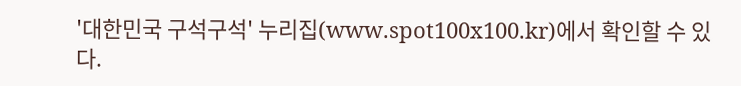'대한민국 구석구석' 누리집(www.spot100x100.kr)에서 확인할 수 있다.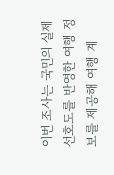이번 조사는 국민의 실제 선호도를 반영한 여행 정보를 제공해 여행 계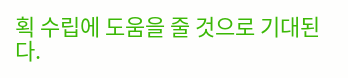획 수립에 도움을 줄 것으로 기대된다.